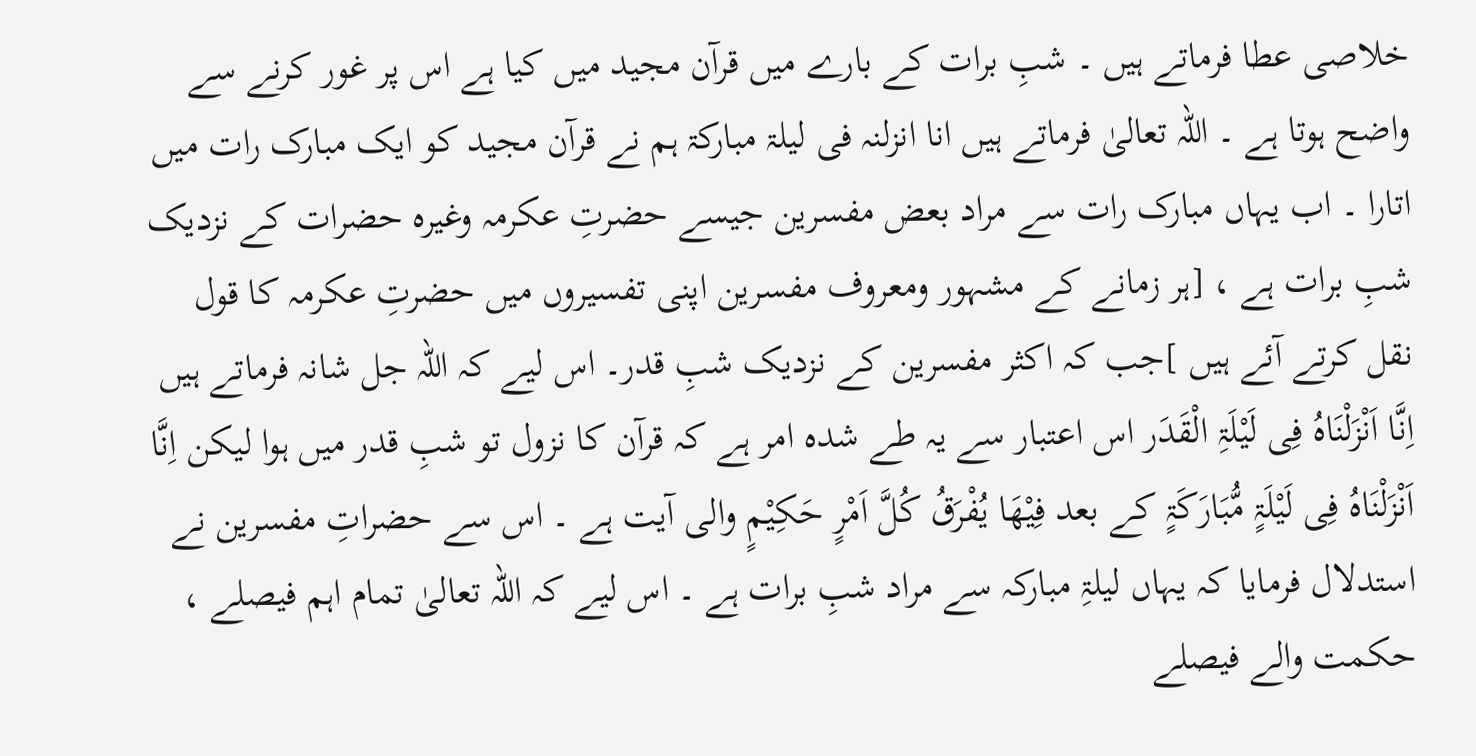خلاصی عطا فرماتے ہیں ۔ شبِ برات کے بارے میں قرآن مجید میں کیا ہے اس پر غور کرنے سے واضح ہوتا ہے ۔ اللہ تعالیٰ فرماتے ہیں انا انزلنہ فی لیلۃ مبارکۃ ہم نے قرآن مجید کو ایک مبارک رات میں اتارا ۔ اب یہاں مبارک رات سے مراد بعض مفسرین جیسے حضرتِ عکرمہ وغیرہ حضرات کے نزدیک شبِ برات ہے ، [ہر زمانے کے مشہور ومعروف مفسرین اپنی تفسیروں میں حضرتِ عکرمہ کا قول نقل کرتے آئے ہیں ]جب کہ اکثر مفسرین کے نزدیک شبِ قدر۔ اس لیے کہ اللہ جل شانہ فرماتے ہیں اِنَّا اَنْزَلْنَاہُ فِی لَیْلَۃِ الْقَدَر اس اعتبار سے یہ طے شدہ امر ہے کہ قرآن کا نزول تو شبِ قدر میں ہوا لیکن اِنَّا اَنْزَلْنَاہُ فِی لَیْلَۃٍ مُّبَارَکَۃٍ کے بعد فِیْھَا یُفْرَقُ کُلَّ اَمْرٍ حَکِیْمٍ والی آیت ہے ۔ اس سے حضراتِ مفسرین نے استدلال فرمایا کہ یہاں لیلۃِ مبارکہ سے مراد شبِ برات ہے ۔ اس لیے کہ اللہ تعالیٰ تمام اہم فیصلے ، حکمت والے فیصلے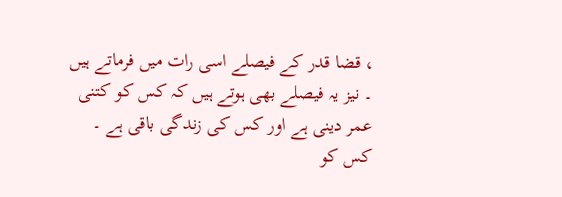، قضا قدر کے فیصلے اسی رات میں فرماتے ہیں ۔ نیز یہ فیصلے بھی ہوتے ہیں کہ کس کو کتنی عمر دینی ہے اور کس کی زندگی باقی ہے ۔ کس کو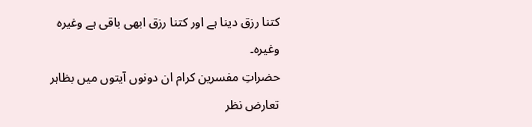کتنا رزق دینا ہے اور کتنا رزق ابھی باقی ہے وغیرہ وغیرہ۔
حضراتِ مفسرین کرام ان دونوں آیتوں میں بظاہر تعارض نظر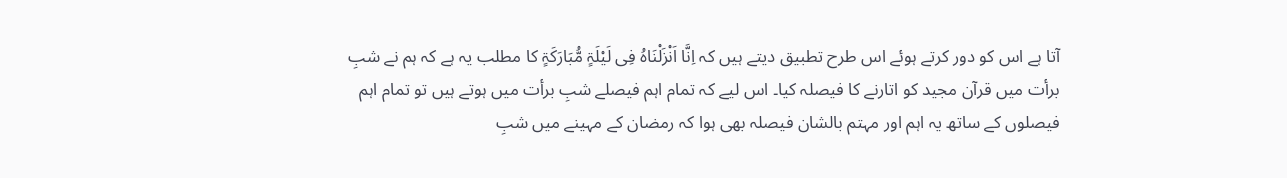آتا ہے اس کو دور کرتے ہوئے اس طرح تطبیق دیتے ہیں کہ اِنَّا اَنْزَلْنَاہُ فِی لَیْلَۃٍ مُّبَارَکَۃٍ کا مطلب یہ ہے کہ ہم نے شبِ برأت میں قرآن مجید کو اتارنے کا فیصلہ کیا۔ اس لیے کہ تمام اہم فیصلے شبِ برأت میں ہوتے ہیں تو تمام اہم فیصلوں کے ساتھ یہ اہم اور مہتم بالشان فیصلہ بھی ہوا کہ رمضان کے مہینے میں شبِ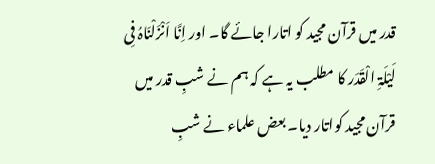قدر میں قرآن مجید کو اتارا جائے گا۔ اور اِنَّا اَنْزَلْنَاہُ فِی لَیْلَۃِ الْقَدَر کا مطلب یہ ہے کہ ہم نے شبِ قدر میں قرآن مجید کواتار دیا۔ بعض علماء نے شبِ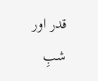قدر اور شبِ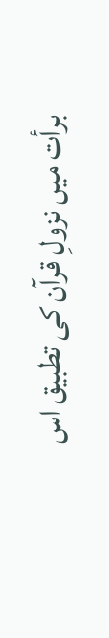برأت میں نزولِ قرآن کی تطبیق اس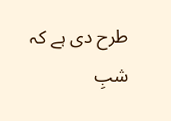طرح دی ہے کہ شبِ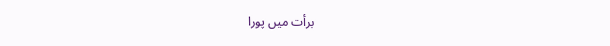برأت میں پورا